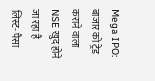Mega IPO: बाजार को ट्रेड कराने वाला NSE खुद होने जा रहा है लिस्ट- पैसा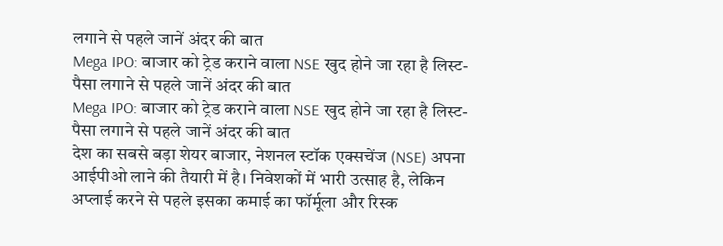लगाने से पहले जानें अंदर की बात
Mega IPO: बाजार को ट्रेड कराने वाला NSE खुद होने जा रहा है लिस्ट- पैसा लगाने से पहले जानें अंदर की बात
Mega IPO: बाजार को ट्रेड कराने वाला NSE खुद होने जा रहा है लिस्ट- पैसा लगाने से पहले जानें अंदर की बात
देश का सबसे बड़ा शेयर बाजार, नेशनल स्टॉक एक्सचेंज (NSE) अपना आईपीओ लाने की तैयारी में है। निवेशकों में भारी उत्साह है, लेकिन अप्लाई करने से पहले इसका कमाई का फॉर्मूला और रिस्क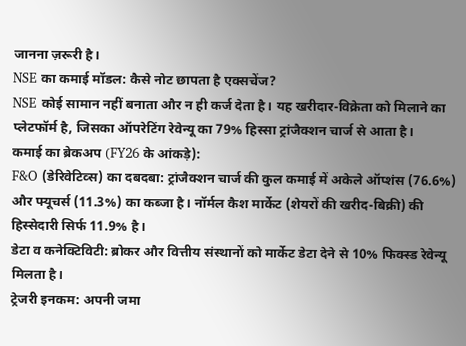जानना ज़रूरी है।
NSE का कमाई मॉडल: कैसे नोट छापता है एक्सचेंज?
NSE कोई सामान नहीं बनाता और न ही कर्ज देता है। यह खरीदार-विक्रेता को मिलाने का प्लेटफॉर्म है, जिसका ऑपरेटिंग रेवेन्यू का 79% हिस्सा ट्रांजैक्शन चार्ज से आता है।
कमाई का ब्रेकअप (FY26 के आंकड़े):
F&O (डेरिवेटिव्स) का दबदबा: ट्रांजैक्शन चार्ज की कुल कमाई में अकेले ऑप्शंस (76.6%) और फ्यूचर्स (11.3%) का कब्जा है। नॉर्मल कैश मार्केट (शेयरों की खरीद-बिक्री) की हिस्सेदारी सिर्फ 11.9% है।
डेटा व कनेक्टिविटी: ब्रोकर और वित्तीय संस्थानों को मार्केट डेटा देने से 10% फिक्स्ड रेवेन्यू मिलता है।
ट्रेजरी इनकम: अपनी जमा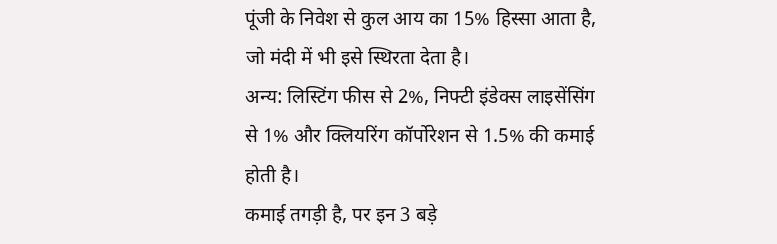पूंजी के निवेश से कुल आय का 15% हिस्सा आता है, जो मंदी में भी इसे स्थिरता देता है।
अन्य: लिस्टिंग फीस से 2%, निफ्टी इंडेक्स लाइसेंसिंग से 1% और क्लियरिंग कॉर्पोरेशन से 1.5% की कमाई होती है।
कमाई तगड़ी है, पर इन 3 बड़े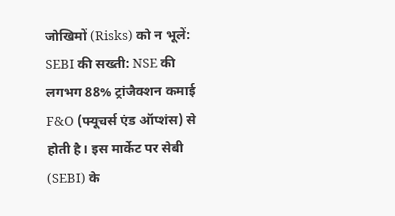जोखिमों (Risks) को न भूलें:
SEBI की सख्ती: NSE की लगभग 88% ट्रांजैक्शन कमाई F&O (फ्यूचर्स एंड ऑप्शंस) से होती है। इस मार्केट पर सेबी (SEBI) के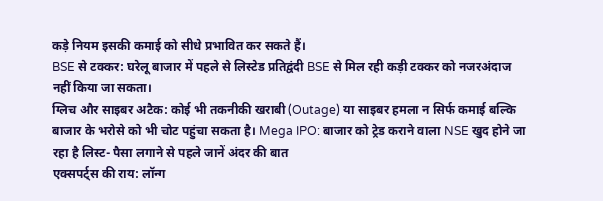कड़े नियम इसकी कमाई को सीधे प्रभावित कर सकते हैं।
BSE से टक्कर: घरेलू बाजार में पहले से लिस्टेड प्रतिद्वंदी BSE से मिल रही कड़ी टक्कर को नजरअंदाज नहीं किया जा सकता।
ग्लिच और साइबर अटैक: कोई भी तकनीकी खराबी (Outage) या साइबर हमला न सिर्फ कमाई बल्कि बाजार के भरोसे को भी चोट पहुंचा सकता है। Mega IPO: बाजार को ट्रेड कराने वाला NSE खुद होने जा रहा है लिस्ट- पैसा लगाने से पहले जानें अंदर की बात
एक्सपर्ट्स की राय: लॉन्ग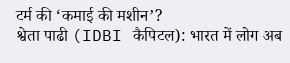टर्म की ‘कमाई की मशीन’?
श्वेता पाढी (IDBI कैपिटल): भारत में लोग अब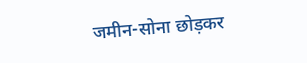जमीन-सोना छोड़कर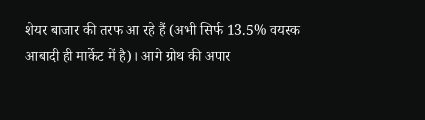शेयर बाजार की तरफ आ रहे हैं (अभी सिर्फ 13.5% वयस्क आबादी ही मार्केट में है)। आगे ग्रोथ की अपार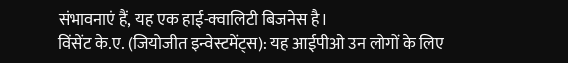संभावनाएं हैं, यह एक हाई-क्वालिटी बिजनेस है।
विंसेंट के.ए. (जियोजीत इन्वेस्टमेंट्स): यह आईपीओ उन लोगों के लिए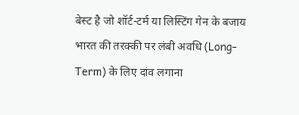बेस्ट है जो शॉर्ट-टर्म या लिस्टिंग गेन के बजाय भारत की तरक्की पर लंबी अवधि (Long-Term) के लिए दांव लगाना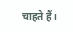चाहते हैं।